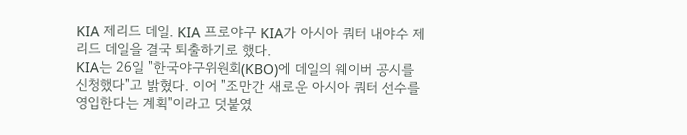KIA 제리드 데일. KIA 프로야구 KIA가 아시아 쿼터 내야수 제리드 데일을 결국 퇴출하기로 했다.
KIA는 26일 "한국야구위원회(KBO)에 데일의 웨이버 공시를 신청했다"고 밝혔다. 이어 "조만간 새로운 아시아 쿼터 선수를 영입한다는 계획"이라고 덧붙였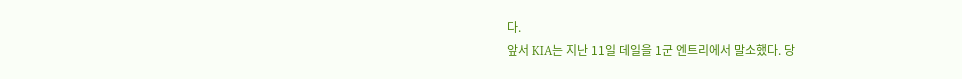다.
앞서 KIA는 지난 11일 데일을 1군 엔트리에서 말소했다. 당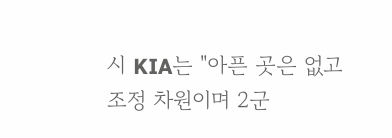시 KIA는 "아픈 곳은 없고 조정 차원이며 2군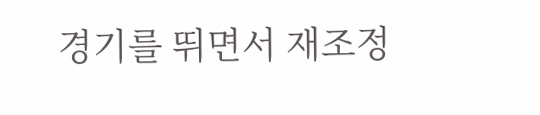경기를 뛰면서 재조정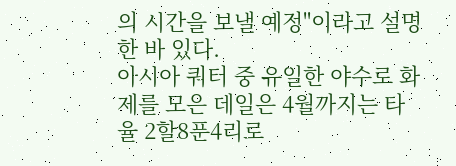의 시간을 보낼 예정"이라고 설명한 바 있다.
아시아 쿼터 중 유일한 야수로 화제를 모은 데일은 4월까지는 타율 2할8푼4리로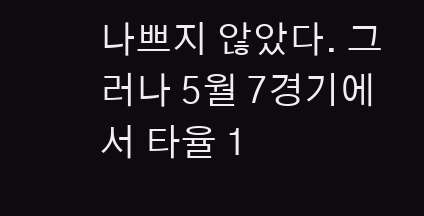나쁘지 않았다. 그러나 5월 7경기에서 타율 1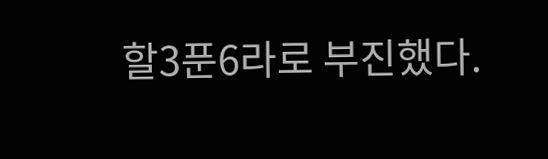할3푼6라로 부진했다.